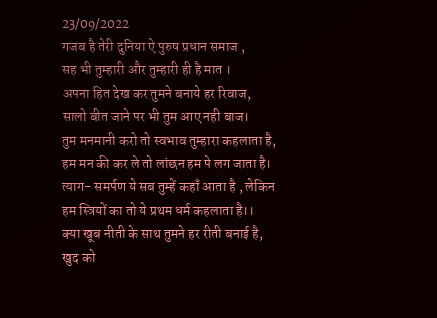23/09/2022
गजब है तेरी दुनिया ऐ पुरुष प्रधान समाज ,
सह भी तुम्हारी और तुम्हारी ही है मात ।
अपना हित देख कर तुमने बनाये हर रिवाज,
सालो बीत जाने पर भी तुम आए नही बाज।
तुम मनमानी करो तो स्वभाव तुम्हारा कहलाता है,
हम मन की कर ले तो लांछन हम पे लग जाता है।
त्याग- समर्पण ये सब तुम्हें कहाँ आता है , लेकिन
हम स्त्रियों का तो ये प्रथम धर्म कहलाता है।।
क्या खूब नीती के साथ तुमने हर रीती बनाई है,
खुद को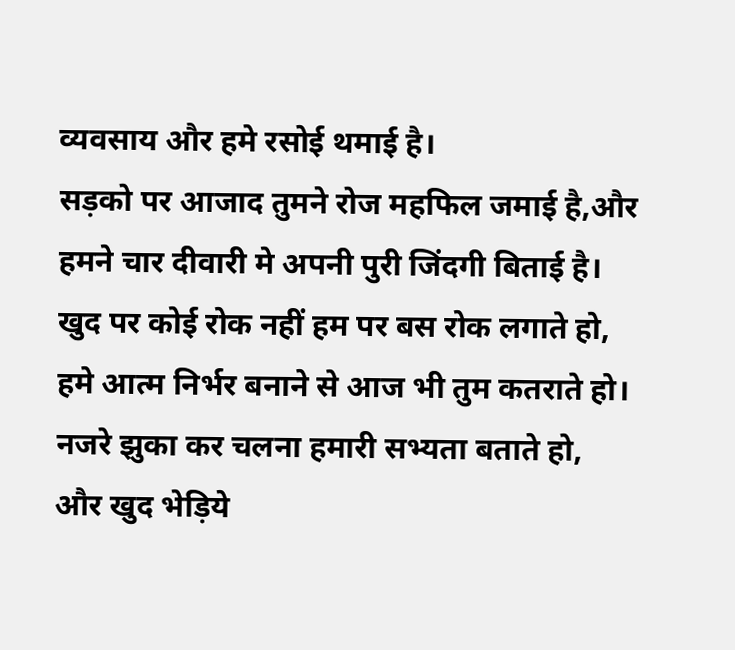व्यवसाय और हमे रसोई थमाई है।
सड़को पर आजाद तुमने रोज महफिल जमाई है,और
हमने चार दीवारी मे अपनी पुरी जिंदगी बिताई है।
खुद पर कोई रोक नहीं हम पर बस रोक लगाते हो,
हमे आत्म निर्भर बनाने से आज भी तुम कतराते हो।
नजरे झुका कर चलना हमारी सभ्यता बताते हो,
और खुद भेड़िये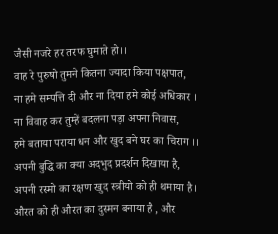जैसी नजरे हर तरफ घुमाते हो।।
वाह रे पुरुषो तुमने कितना ज्यादा किया पक्षपात,
ना हमे सम्पत्ति दी और ना दिया हमे कोई अधिकार ।
ना विवाह कर तुम्हें बदलना पड़ा अपना निवास,
हमे बताया पराया धन और खुद बने घर का चिराग ।।
अपनी बुद्धि का क्या अदभुद प्रदर्शन दिखाया है,
अपनी रस्मो का रक्षण खुद स्त्रीयो को ही थमाया है।
औरत को ही औरत का दुस्मन बनाया है , और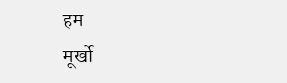हम
मूर्खो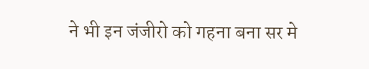ने भी इन जंजीरो को गहना बना सर मे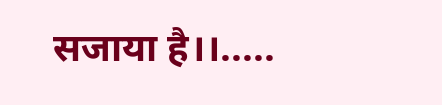सजाया है।।.....